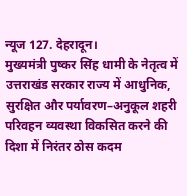न्यूज 127. देहरादून।
मुख्यमंत्री पुष्कर सिंह धामी के नेतृत्व में उत्तराखंड सरकार राज्य में आधुनिक, सुरक्षित और पर्यावरण–अनुकूल शहरी परिवहन व्यवस्था विकसित करने की दिशा में निरंतर ठोस कदम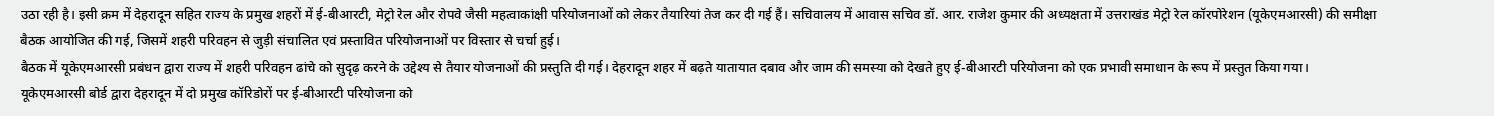उठा रही है। इसी क्रम में देहरादून सहित राज्य के प्रमुख शहरों में ई-बीआरटी, मेट्रो रेल और रोपवे जैसी महत्वाकांक्षी परियोजनाओं को लेकर तैयारियां तेज कर दी गई हैं। सचिवालय में आवास सचिव डॉ. आर. राजेश कुमार की अध्यक्षता में उत्तराखंड मेट्रो रेल कॉरपोरेशन (यूकेएमआरसी) की समीक्षा बैठक आयोजित की गई, जिसमें शहरी परिवहन से जुड़ी संचालित एवं प्रस्तावित परियोजनाओं पर विस्तार से चर्चा हुई।
बैठक में यूकेएमआरसी प्रबंधन द्वारा राज्य में शहरी परिवहन ढांचे को सुदृढ़ करने के उद्देश्य से तैयार योजनाओं की प्रस्तुति दी गई। देहरादून शहर में बढ़ते यातायात दबाव और जाम की समस्या को देखते हुए ई-बीआरटी परियोजना को एक प्रभावी समाधान के रूप में प्रस्तुत किया गया। यूकेएमआरसी बोर्ड द्वारा देहरादून में दो प्रमुख कॉरिडोरों पर ई-बीआरटी परियोजना को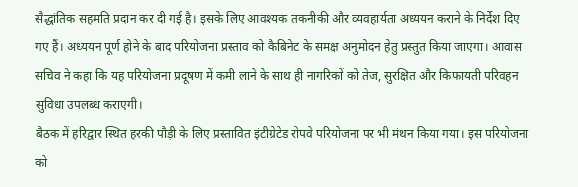सैद्धांतिक सहमति प्रदान कर दी गई है। इसके लिए आवश्यक तकनीकी और व्यवहार्यता अध्ययन कराने के निर्देश दिए गए हैं। अध्ययन पूर्ण होने के बाद परियोजना प्रस्ताव को कैबिनेट के समक्ष अनुमोदन हेतु प्रस्तुत किया जाएगा। आवास सचिव ने कहा कि यह परियोजना प्रदूषण में कमी लाने के साथ ही नागरिकों को तेज, सुरक्षित और किफायती परिवहन सुविधा उपलब्ध कराएगी।
बैठक में हरिद्वार स्थित हरकी पौड़ी के लिए प्रस्तावित इंटीग्रेटेड रोपवे परियोजना पर भी मंथन किया गया। इस परियोजना को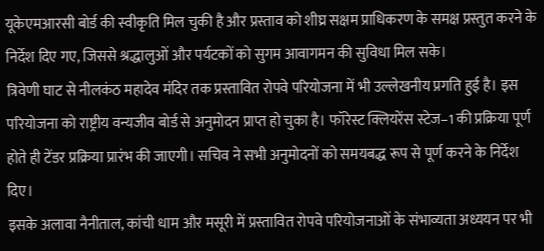यूकेएमआरसी बोर्ड की स्वीकृति मिल चुकी है और प्रस्ताव को शीघ्र सक्षम प्राधिकरण के समक्ष प्रस्तुत करने के निर्देश दिए गए, जिससे श्रद्धालुओं और पर्यटकों को सुगम आवागमन की सुविधा मिल सके।
त्रिवेणी घाट से नीलकंठ महादेव मंदिर तक प्रस्तावित रोपवे परियोजना में भी उल्लेखनीय प्रगति हुई है। इस परियोजना को राष्ट्रीय वन्यजीव बोर्ड से अनुमोदन प्राप्त हो चुका है। फॉरेस्ट क्लियरेंस स्टेज–1 की प्रक्रिया पूर्ण होते ही टेंडर प्रक्रिया प्रारंभ की जाएगी। सचिव ने सभी अनुमोदनों को समयबद्ध रूप से पूर्ण करने के निर्देश दिए।
इसके अलावा नैनीताल, कांची धाम और मसूरी में प्रस्तावित रोपवे परियोजनाओं के संभाव्यता अध्ययन पर भी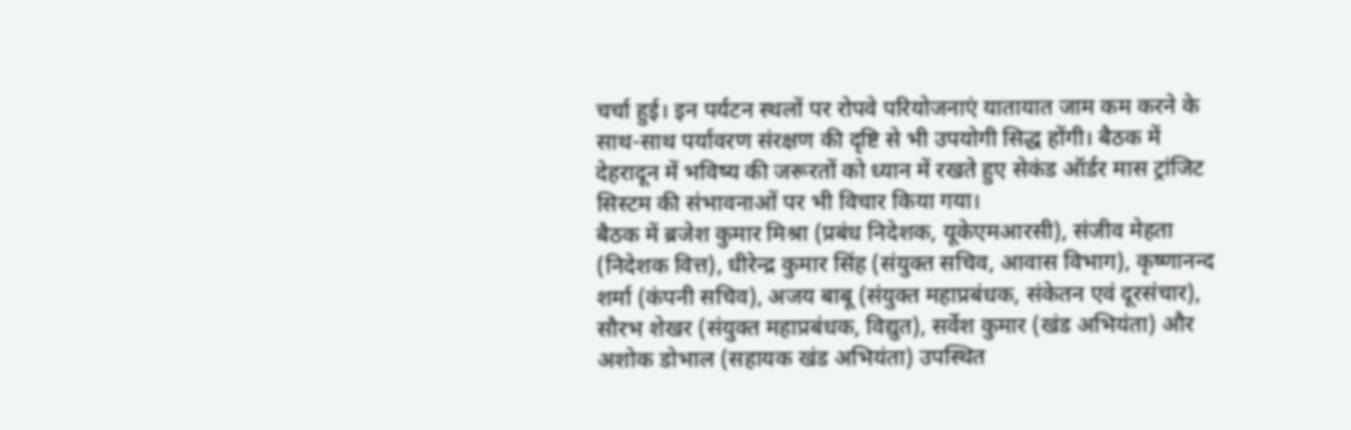चर्चा हुई। इन पर्यटन स्थलों पर रोपवे परियोजनाएं यातायात जाम कम करने के साथ-साथ पर्यावरण संरक्षण की दृष्टि से भी उपयोगी सिद्ध होंगी। बैठक में देहरादून में भविष्य की जरूरतों को ध्यान में रखते हुए सेकंड ऑर्डर मास ट्रांजिट सिस्टम की संभावनाओं पर भी विचार किया गया।
बैठक में ब्रजेश कुमार मिश्रा (प्रबंध निदेशक, यूकेएमआरसी), संजीव मेहता (निदेशक वित्त), धीरेन्द्र कुमार सिंह (संयुक्त सचिव, आवास विभाग), कृष्णानन्द शर्मा (कंपनी सचिव), अजय बाबू (संयुक्त महाप्रबंधक, संकेतन एवं दूरसंचार), सौरभ शेखर (संयुक्त महाप्रबंधक, विद्युत), सर्वेश कुमार (खंड अभियंता) और अशोक डोभाल (सहायक खंड अभियंता) उपस्थित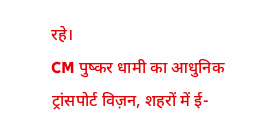रहे।
CM पुष्कर धामी का आधुनिक ट्रांसपोर्ट विज़न, शहरों में ई-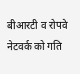बीआरटी व रोपवे नेटवर्क को गति